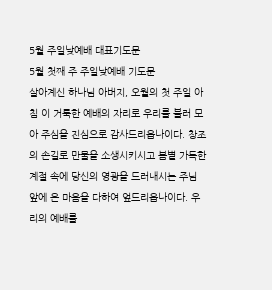5월 주일낮예배 대표기도문
5월 첫째 주 주일낮예배 기도문
살아계신 하나님 아버지, 오월의 첫 주일 아침 이 거룩한 예배의 자리로 우리를 불러 모아 주심을 진심으로 감사드리옵나이다. 창조의 손길로 만물을 소생시키시고 봄볕 가득한 계절 속에 당신의 영광을 드러내시는 주님 앞에 온 마음을 다하여 엎드리옵나이다. 우리의 예배를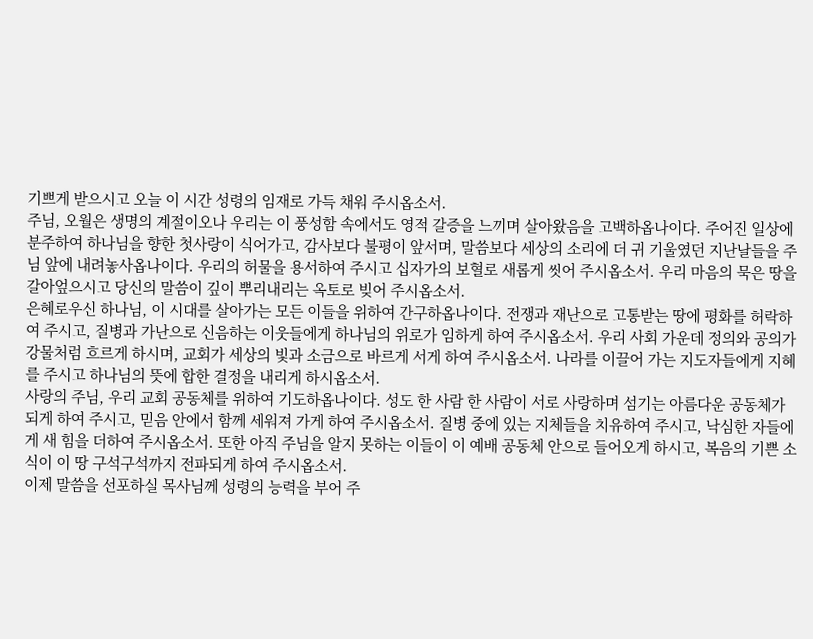기쁘게 받으시고 오늘 이 시간 성령의 임재로 가득 채워 주시옵소서.
주님, 오월은 생명의 계절이오나 우리는 이 풍성함 속에서도 영적 갈증을 느끼며 살아왔음을 고백하옵나이다. 주어진 일상에 분주하여 하나님을 향한 첫사랑이 식어가고, 감사보다 불평이 앞서며, 말씀보다 세상의 소리에 더 귀 기울였던 지난날들을 주님 앞에 내려놓사옵나이다. 우리의 허물을 용서하여 주시고 십자가의 보혈로 새롭게 씻어 주시옵소서. 우리 마음의 묵은 땅을 갈아엎으시고 당신의 말씀이 깊이 뿌리내리는 옥토로 빚어 주시옵소서.
은혜로우신 하나님, 이 시대를 살아가는 모든 이들을 위하여 간구하옵나이다. 전쟁과 재난으로 고통받는 땅에 평화를 허락하여 주시고, 질병과 가난으로 신음하는 이웃들에게 하나님의 위로가 임하게 하여 주시옵소서. 우리 사회 가운데 정의와 공의가 강물처럼 흐르게 하시며, 교회가 세상의 빛과 소금으로 바르게 서게 하여 주시옵소서. 나라를 이끌어 가는 지도자들에게 지혜를 주시고 하나님의 뜻에 합한 결정을 내리게 하시옵소서.
사랑의 주님, 우리 교회 공동체를 위하여 기도하옵나이다. 성도 한 사람 한 사람이 서로 사랑하며 섬기는 아름다운 공동체가 되게 하여 주시고, 믿음 안에서 함께 세워져 가게 하여 주시옵소서. 질병 중에 있는 지체들을 치유하여 주시고, 낙심한 자들에게 새 힘을 더하여 주시옵소서. 또한 아직 주님을 알지 못하는 이들이 이 예배 공동체 안으로 들어오게 하시고, 복음의 기쁜 소식이 이 땅 구석구석까지 전파되게 하여 주시옵소서.
이제 말씀을 선포하실 목사님께 성령의 능력을 부어 주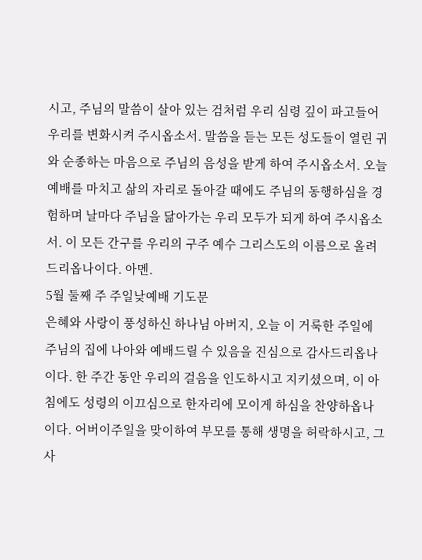시고, 주님의 말씀이 살아 있는 검처럼 우리 심령 깊이 파고들어 우리를 변화시켜 주시옵소서. 말씀을 듣는 모든 성도들이 열린 귀와 순종하는 마음으로 주님의 음성을 받게 하여 주시옵소서. 오늘 예배를 마치고 삶의 자리로 돌아갈 때에도 주님의 동행하심을 경험하며 날마다 주님을 닮아가는 우리 모두가 되게 하여 주시옵소서. 이 모든 간구를 우리의 구주 예수 그리스도의 이름으로 올려 드리옵나이다. 아멘.
5월 둘째 주 주일낮예배 기도문
은혜와 사랑이 풍성하신 하나님 아버지, 오늘 이 거룩한 주일에 주님의 집에 나아와 예배드릴 수 있음을 진심으로 감사드리옵나이다. 한 주간 동안 우리의 걸음을 인도하시고 지키셨으며, 이 아침에도 성령의 이끄심으로 한자리에 모이게 하심을 찬양하옵나이다. 어버이주일을 맞이하여 부모를 통해 생명을 허락하시고, 그 사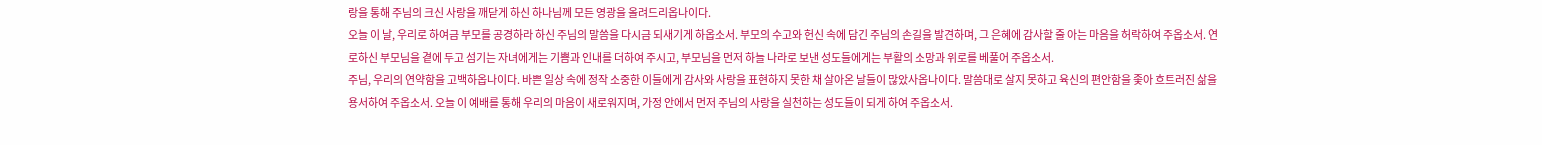랑을 통해 주님의 크신 사랑을 깨닫게 하신 하나님께 모든 영광을 올려드리옵나이다.
오늘 이 날, 우리로 하여금 부모를 공경하라 하신 주님의 말씀을 다시금 되새기게 하옵소서. 부모의 수고와 헌신 속에 담긴 주님의 손길을 발견하며, 그 은혜에 감사할 줄 아는 마음을 허락하여 주옵소서. 연로하신 부모님을 곁에 두고 섬기는 자녀에게는 기쁨과 인내를 더하여 주시고, 부모님을 먼저 하늘 나라로 보낸 성도들에게는 부활의 소망과 위로를 베풀어 주옵소서.
주님, 우리의 연약함을 고백하옵나이다. 바쁜 일상 속에 정작 소중한 이들에게 감사와 사랑을 표현하지 못한 채 살아온 날들이 많았사옵나이다. 말씀대로 살지 못하고 육신의 편안함을 좇아 흐트러진 삶을 용서하여 주옵소서. 오늘 이 예배를 통해 우리의 마음이 새로워지며, 가정 안에서 먼저 주님의 사랑을 실천하는 성도들이 되게 하여 주옵소서.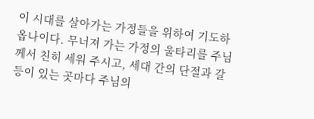이 시대를 살아가는 가정들을 위하여 기도하옵나이다. 무너져 가는 가정의 울타리를 주님께서 친히 세워 주시고, 세대 간의 단절과 갈등이 있는 곳마다 주님의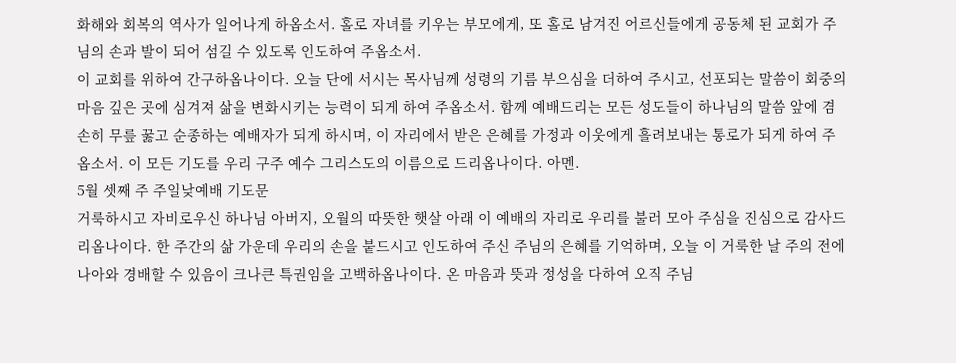화해와 회복의 역사가 일어나게 하옵소서. 홀로 자녀를 키우는 부모에게, 또 홀로 남겨진 어르신들에게 공동체 된 교회가 주님의 손과 발이 되어 섬길 수 있도록 인도하여 주옵소서.
이 교회를 위하여 간구하옵나이다. 오늘 단에 서시는 목사님께 성령의 기름 부으심을 더하여 주시고, 선포되는 말씀이 회중의 마음 깊은 곳에 심겨져 삶을 변화시키는 능력이 되게 하여 주옵소서. 함께 예배드리는 모든 성도들이 하나님의 말씀 앞에 겸손히 무릎 꿇고 순종하는 예배자가 되게 하시며, 이 자리에서 받은 은혜를 가정과 이웃에게 흘려보내는 통로가 되게 하여 주옵소서. 이 모든 기도를 우리 구주 예수 그리스도의 이름으로 드리옵나이다. 아멘.
5월 셋째 주 주일낮예배 기도문
거룩하시고 자비로우신 하나님 아버지, 오월의 따뜻한 햇살 아래 이 예배의 자리로 우리를 불러 모아 주심을 진심으로 감사드리옵나이다. 한 주간의 삶 가운데 우리의 손을 붙드시고 인도하여 주신 주님의 은혜를 기억하며, 오늘 이 거룩한 날 주의 전에 나아와 경배할 수 있음이 크나큰 특권임을 고백하옵나이다. 온 마음과 뜻과 정성을 다하여 오직 주님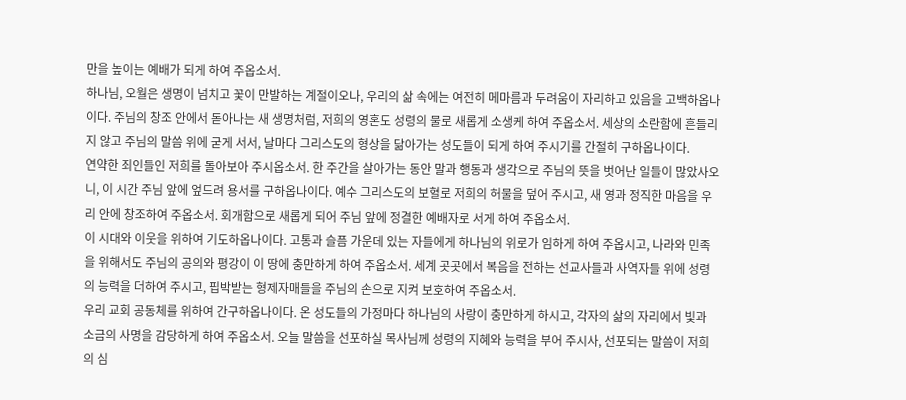만을 높이는 예배가 되게 하여 주옵소서.
하나님, 오월은 생명이 넘치고 꽃이 만발하는 계절이오나, 우리의 삶 속에는 여전히 메마름과 두려움이 자리하고 있음을 고백하옵나이다. 주님의 창조 안에서 돋아나는 새 생명처럼, 저희의 영혼도 성령의 물로 새롭게 소생케 하여 주옵소서. 세상의 소란함에 흔들리지 않고 주님의 말씀 위에 굳게 서서, 날마다 그리스도의 형상을 닮아가는 성도들이 되게 하여 주시기를 간절히 구하옵나이다.
연약한 죄인들인 저희를 돌아보아 주시옵소서. 한 주간을 살아가는 동안 말과 행동과 생각으로 주님의 뜻을 벗어난 일들이 많았사오니, 이 시간 주님 앞에 엎드려 용서를 구하옵나이다. 예수 그리스도의 보혈로 저희의 허물을 덮어 주시고, 새 영과 정직한 마음을 우리 안에 창조하여 주옵소서. 회개함으로 새롭게 되어 주님 앞에 정결한 예배자로 서게 하여 주옵소서.
이 시대와 이웃을 위하여 기도하옵나이다. 고통과 슬픔 가운데 있는 자들에게 하나님의 위로가 임하게 하여 주옵시고, 나라와 민족을 위해서도 주님의 공의와 평강이 이 땅에 충만하게 하여 주옵소서. 세계 곳곳에서 복음을 전하는 선교사들과 사역자들 위에 성령의 능력을 더하여 주시고, 핍박받는 형제자매들을 주님의 손으로 지켜 보호하여 주옵소서.
우리 교회 공동체를 위하여 간구하옵나이다. 온 성도들의 가정마다 하나님의 사랑이 충만하게 하시고, 각자의 삶의 자리에서 빛과 소금의 사명을 감당하게 하여 주옵소서. 오늘 말씀을 선포하실 목사님께 성령의 지혜와 능력을 부어 주시사, 선포되는 말씀이 저희의 심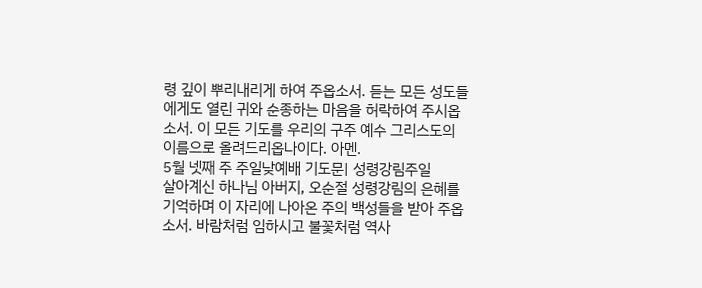령 깊이 뿌리내리게 하여 주옵소서. 듣는 모든 성도들에게도 열린 귀와 순종하는 마음을 허락하여 주시옵소서. 이 모든 기도를 우리의 구주 예수 그리스도의 이름으로 올려드리옵나이다. 아멘.
5월 넷째 주 주일낮예배 기도문| 성령강림주일
살아계신 하나님 아버지, 오순절 성령강림의 은혜를 기억하며 이 자리에 나아온 주의 백성들을 받아 주옵소서. 바람처럼 임하시고 불꽃처럼 역사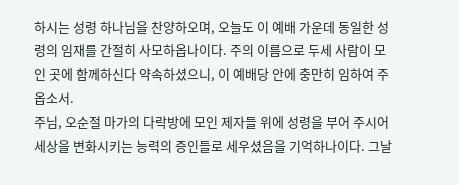하시는 성령 하나님을 찬양하오며, 오늘도 이 예배 가운데 동일한 성령의 임재를 간절히 사모하옵나이다. 주의 이름으로 두세 사람이 모인 곳에 함께하신다 약속하셨으니, 이 예배당 안에 충만히 임하여 주옵소서.
주님, 오순절 마가의 다락방에 모인 제자들 위에 성령을 부어 주시어 세상을 변화시키는 능력의 증인들로 세우셨음을 기억하나이다. 그날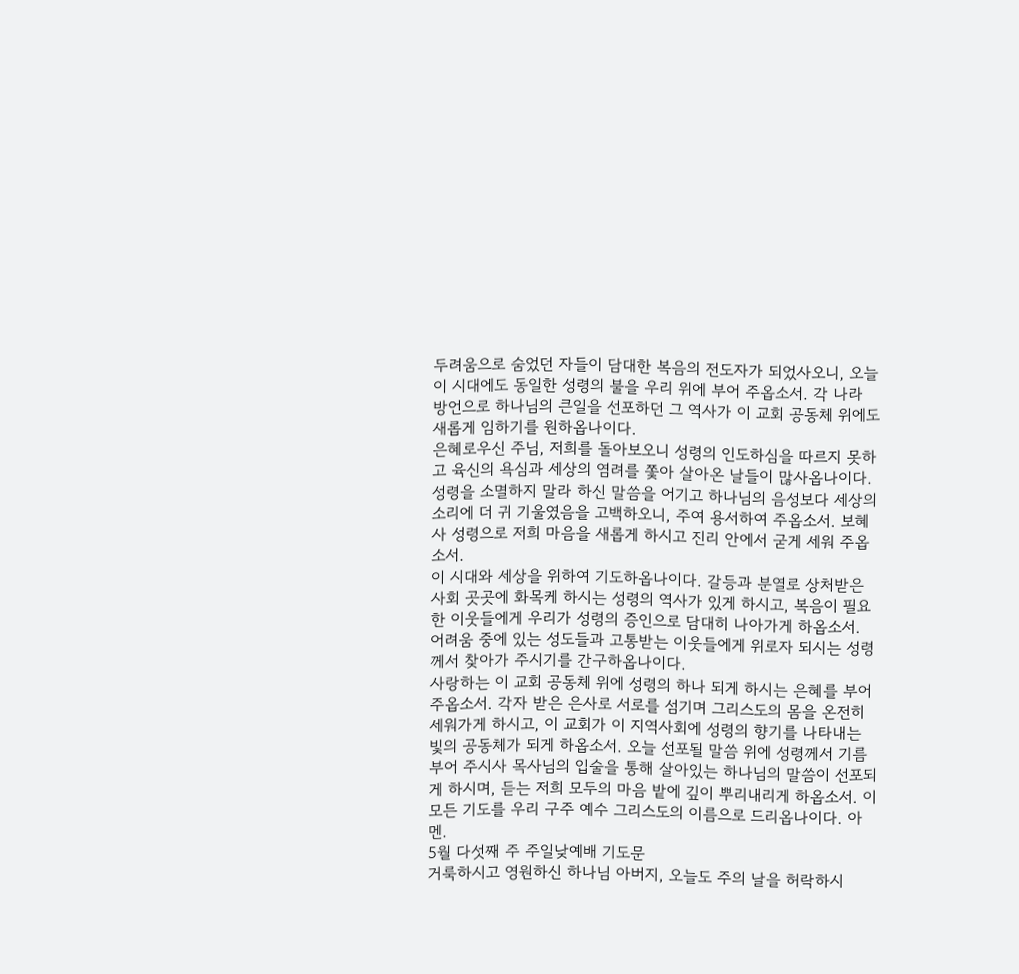두려움으로 숨었던 자들이 담대한 복음의 전도자가 되었사오니, 오늘 이 시대에도 동일한 성령의 불을 우리 위에 부어 주옵소서. 각 나라 방언으로 하나님의 큰일을 선포하던 그 역사가 이 교회 공동체 위에도 새롭게 임하기를 원하옵나이다.
은혜로우신 주님, 저희를 돌아보오니 성령의 인도하심을 따르지 못하고 육신의 욕심과 세상의 염려를 쫓아 살아온 날들이 많사옵나이다. 성령을 소멸하지 말라 하신 말씀을 어기고 하나님의 음성보다 세상의 소리에 더 귀 기울였음을 고백하오니, 주여 용서하여 주옵소서. 보혜사 성령으로 저희 마음을 새롭게 하시고 진리 안에서 굳게 세워 주옵소서.
이 시대와 세상을 위하여 기도하옵나이다. 갈등과 분열로 상처받은 사회 곳곳에 화목케 하시는 성령의 역사가 있게 하시고, 복음이 필요한 이웃들에게 우리가 성령의 증인으로 담대히 나아가게 하옵소서. 어려움 중에 있는 성도들과 고통받는 이웃들에게 위로자 되시는 성령께서 찾아가 주시기를 간구하옵나이다.
사랑하는 이 교회 공동체 위에 성령의 하나 되게 하시는 은혜를 부어 주옵소서. 각자 받은 은사로 서로를 섬기며 그리스도의 몸을 온전히 세워가게 하시고, 이 교회가 이 지역사회에 성령의 향기를 나타내는 빛의 공동체가 되게 하옵소서. 오늘 선포될 말씀 위에 성령께서 기름 부어 주시사 목사님의 입술을 통해 살아있는 하나님의 말씀이 선포되게 하시며, 듣는 저희 모두의 마음 밭에 깊이 뿌리내리게 하옵소서. 이 모든 기도를 우리 구주 예수 그리스도의 이름으로 드리옵나이다. 아멘.
5월 다섯째 주 주일낮예배 기도문
거룩하시고 영원하신 하나님 아버지, 오늘도 주의 날을 허락하시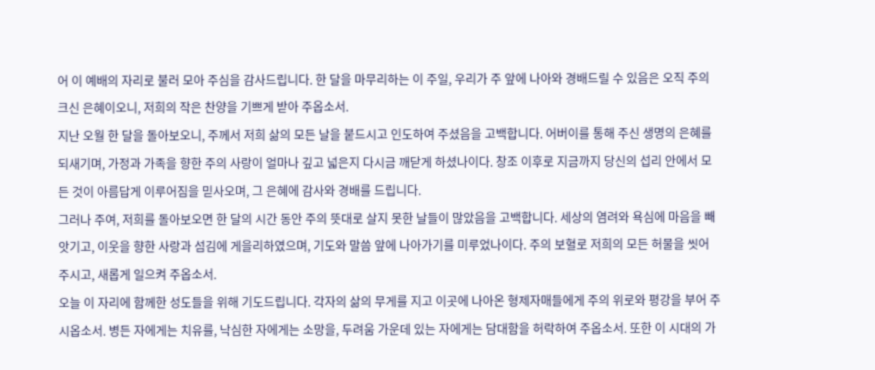어 이 예배의 자리로 불러 모아 주심을 감사드립니다. 한 달을 마무리하는 이 주일, 우리가 주 앞에 나아와 경배드릴 수 있음은 오직 주의 크신 은혜이오니, 저희의 작은 찬양을 기쁘게 받아 주옵소서.
지난 오월 한 달을 돌아보오니, 주께서 저희 삶의 모든 날을 붙드시고 인도하여 주셨음을 고백합니다. 어버이를 통해 주신 생명의 은혜를 되새기며, 가정과 가족을 향한 주의 사랑이 얼마나 깊고 넓은지 다시금 깨닫게 하셨나이다. 창조 이후로 지금까지 당신의 섭리 안에서 모든 것이 아름답게 이루어짐을 믿사오며, 그 은혜에 감사와 경배를 드립니다.
그러나 주여, 저희를 돌아보오면 한 달의 시간 동안 주의 뜻대로 살지 못한 날들이 많았음을 고백합니다. 세상의 염려와 욕심에 마음을 빼앗기고, 이웃을 향한 사랑과 섬김에 게을리하였으며, 기도와 말씀 앞에 나아가기를 미루었나이다. 주의 보혈로 저희의 모든 허물을 씻어 주시고, 새롭게 일으켜 주옵소서.
오늘 이 자리에 함께한 성도들을 위해 기도드립니다. 각자의 삶의 무게를 지고 이곳에 나아온 형제자매들에게 주의 위로와 평강을 부어 주시옵소서. 병든 자에게는 치유를, 낙심한 자에게는 소망을, 두려움 가운데 있는 자에게는 담대함을 허락하여 주옵소서. 또한 이 시대의 가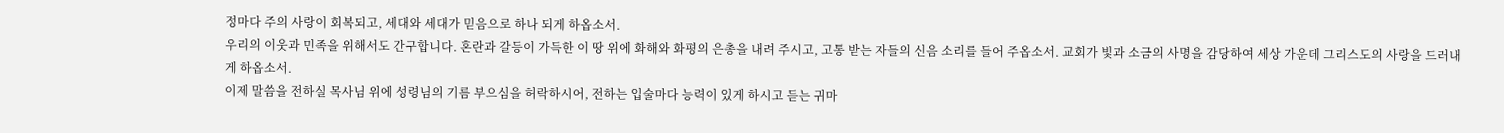정마다 주의 사랑이 회복되고, 세대와 세대가 믿음으로 하나 되게 하옵소서.
우리의 이웃과 민족을 위해서도 간구합니다. 혼란과 갈등이 가득한 이 땅 위에 화해와 화평의 은총을 내려 주시고, 고통 받는 자들의 신음 소리를 들어 주옵소서. 교회가 빛과 소금의 사명을 감당하여 세상 가운데 그리스도의 사랑을 드러내게 하옵소서.
이제 말씀을 전하실 목사님 위에 성령님의 기름 부으심을 허락하시어, 전하는 입술마다 능력이 있게 하시고 듣는 귀마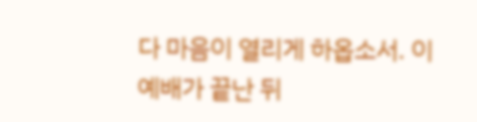다 마음이 열리게 하옵소서. 이 예배가 끝난 뒤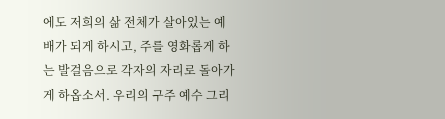에도 저희의 삶 전체가 살아있는 예배가 되게 하시고, 주를 영화롭게 하는 발걸음으로 각자의 자리로 돌아가게 하옵소서. 우리의 구주 예수 그리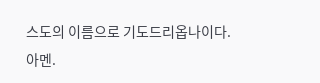스도의 이름으로 기도드리옵나이다. 아멘.